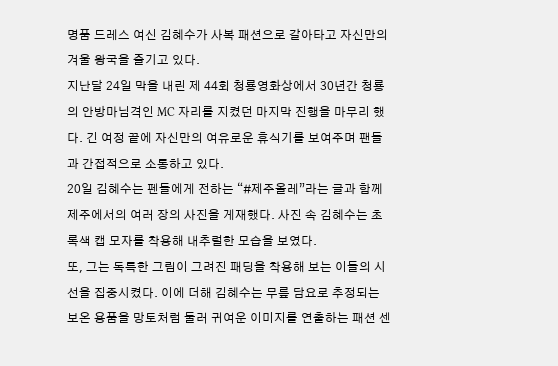명품 드레스 여신 김혜수가 사복 패션으로 갈아타고 자신만의 겨울 왕국을 즐기고 있다.
지난달 24일 막을 내린 제 44회 청룡영화상에서 30년간 청룡의 안방마님격인 MC 자리를 지켰던 마지막 진행을 마무리 했다. 긴 여정 끝에 자신만의 여유로운 휴식기를 보여주며 팬들과 간접적으로 소통하고 있다.
20일 김혜수는 펜들에게 전하는 “#제주올레”라는 글과 함께 제주에서의 여러 장의 사진을 게재했다. 사진 속 김혜수는 초록색 캡 모자를 착용해 내추럴한 모습을 보였다.
또, 그는 독특한 그림이 그려진 패딩을 착용해 보는 이들의 시선을 집중시켰다. 이에 더해 김혜수는 무릎 담요로 추정되는 보온 용품을 망토처럼 둘러 귀여운 이미지를 연출하는 패션 센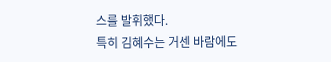스를 발휘했다.
특히 김혜수는 거센 바람에도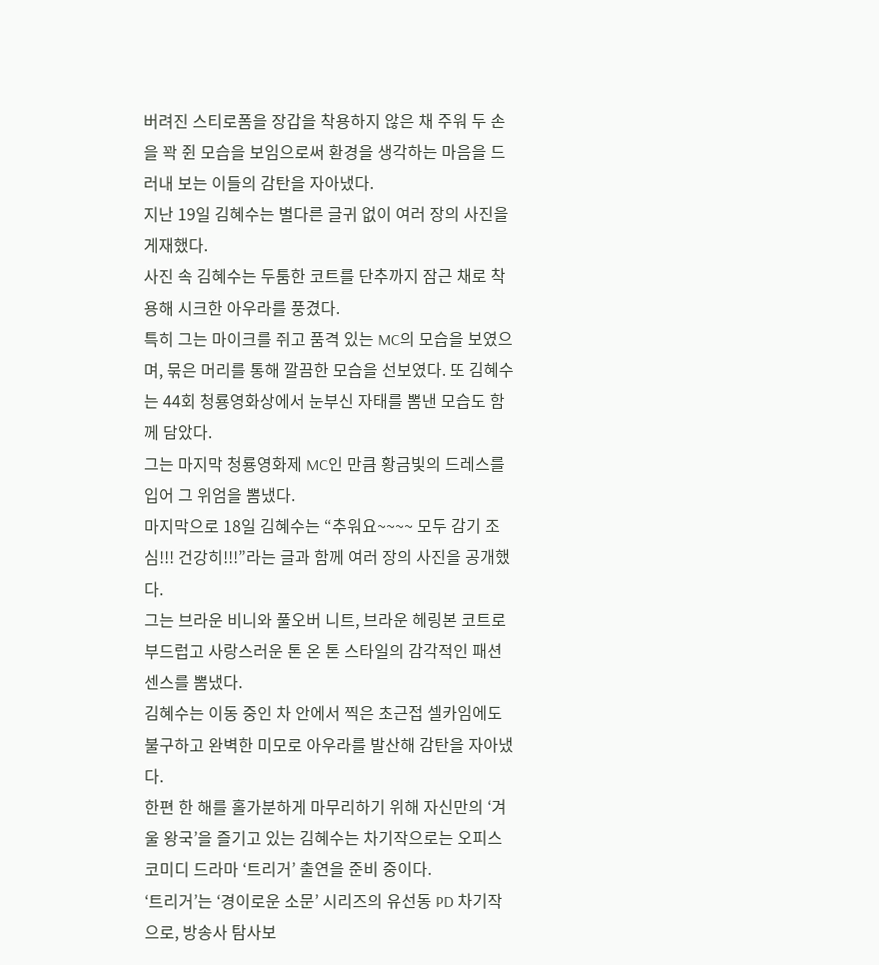버려진 스티로폼을 장갑을 착용하지 않은 채 주워 두 손을 꽉 쥔 모습을 보임으로써 환경을 생각하는 마음을 드러내 보는 이들의 감탄을 자아냈다.
지난 19일 김혜수는 별다른 글귀 없이 여러 장의 사진을 게재했다.
사진 속 김혜수는 두툼한 코트를 단추까지 잠근 채로 착용해 시크한 아우라를 풍겼다.
특히 그는 마이크를 쥐고 품격 있는 MC의 모습을 보였으며, 묶은 머리를 통해 깔끔한 모습을 선보였다. 또 김혜수는 44회 청룡영화상에서 눈부신 자태를 뽐낸 모습도 함께 담았다.
그는 마지막 청룡영화제 MC인 만큼 황금빛의 드레스를 입어 그 위엄을 뽐냈다.
마지막으로 18일 김혜수는 “추워요~~~~ 모두 감기 조심!!! 건강히!!!”라는 글과 함께 여러 장의 사진을 공개했다.
그는 브라운 비니와 풀오버 니트, 브라운 헤링본 코트로 부드럽고 사랑스러운 톤 온 톤 스타일의 감각적인 패션 센스를 뽐냈다.
김혜수는 이동 중인 차 안에서 찍은 초근접 셀카임에도 불구하고 완벽한 미모로 아우라를 발산해 감탄을 자아냈다.
한편 한 해를 홀가분하게 마무리하기 위해 자신만의 ‘겨울 왕국’을 즐기고 있는 김혜수는 차기작으로는 오피스 코미디 드라마 ‘트리거’ 출연을 준비 중이다.
‘트리거’는 ‘경이로운 소문’ 시리즈의 유선동 PD 차기작으로, 방송사 탐사보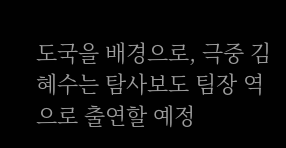도국을 배경으로, 극중 김혜수는 탐사보도 팀장 역으로 출연할 예정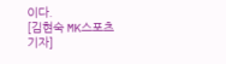이다.
[김현숙 MK스포츠 기자]